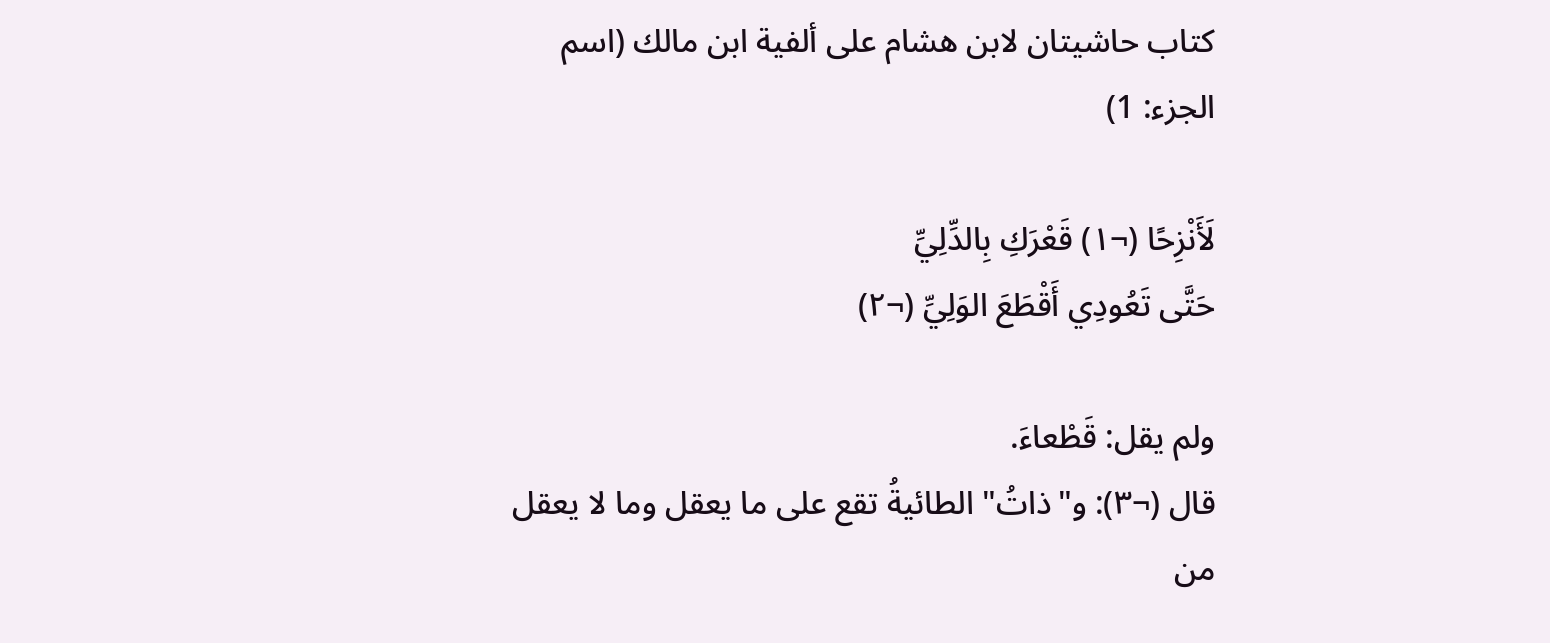كتاب حاشيتان لابن هشام على ألفية ابن مالك (اسم الجزء: 1)

لَأَنْزِحًا (¬١) قَعْرَكِ بِالدِّلِيِّ
حَتَّى تَعُودِي أَقْطَعَ الوَلِيِّ (¬٢)

ولم يقل: قَطْعاءَ.
قال (¬٣): و"ذاتُ" الطائيةُ تقع على ما يعقل وما لا يعقل من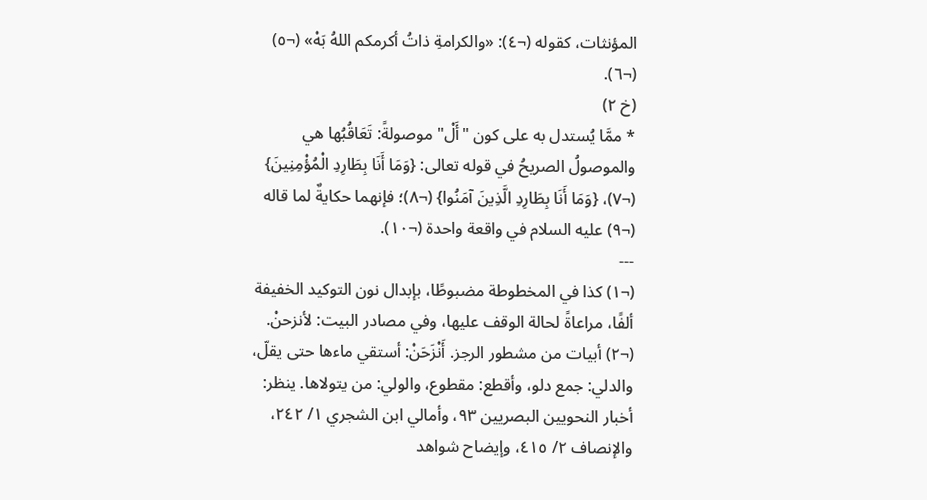المؤنثات، كقوله (¬٤): «والكرامةِ ذاتُ أكرمكم اللهُ بَهْ» (¬٥) (¬٦).
(خ ٢)
* ممَّا يُستدل به على كون "أَلْ" موصولةً: تَعَاقُبُها هي والموصولُ الصريحُ في قوله تعالى: {وَمَا أَنَا بِطَارِدِ الْمُؤْمِنِينَ} (¬٧)، {وَمَا أَنَا بِطَارِدِ الَّذِينَ آمَنُوا} (¬٨)؛ فإنهما حكايةٌ لما قاله (¬٩) عليه السلام في واقعة واحدة (¬١٠).
---
(¬١) كذا في المخطوطة مضبوطًا، بإبدال نون التوكيد الخفيفة ألفًا، مراعاةً لحالة الوقف عليها، وفي مصادر البيت: لأنزحنْ.
(¬٢) أبيات من مشطور الرجز. أَنْزَحَنْ: أستقي ماءها حتى يقلّ، والدلي: جمع دلو، وأقطع: مقطوع، والولي: من يتولاها. ينظر: أخبار النحويين البصريين ٩٣، وأمالي ابن الشجري ١/ ٢٤٢، والإنصاف ٢/ ٤١٥، وإيضاح شواهد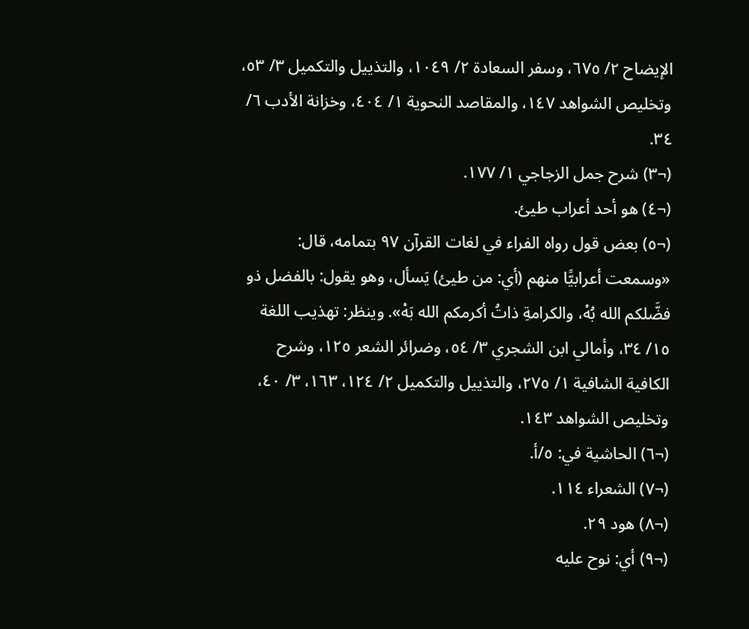الإيضاح ٢/ ٦٧٥، وسفر السعادة ٢/ ١٠٤٩، والتذييل والتكميل ٣/ ٥٣، وتخليص الشواهد ١٤٧، والمقاصد النحوية ١/ ٤٠٤، وخزانة الأدب ٦/ ٣٤.
(¬٣) شرح جمل الزجاجي ١/ ١٧٧.
(¬٤) هو أحد أعراب طيئ.
(¬٥) بعض قول رواه الفراء في لغات القرآن ٩٧ بتمامه، قال: «وسمعت أعرابيًّا منهم (أي: من طيئ) يَسأل، وهو يقول: بالفضل ذو فضَّلكم الله بُهْ، والكرامةِ ذاتُ أكرمكم الله بَهْ». وينظر: تهذيب اللغة ١٥/ ٣٤، وأمالي ابن الشجري ٣/ ٥٤، وضرائر الشعر ١٢٥، وشرح الكافية الشافية ١/ ٢٧٥، والتذييل والتكميل ٢/ ١٢٤، ١٦٣، ٣/ ٤٠، وتخليص الشواهد ١٤٣.
(¬٦) الحاشية في: ٥/أ.
(¬٧) الشعراء ١١٤.
(¬٨) هود ٢٩.
(¬٩) أي: نوح عليه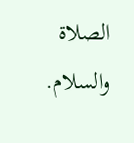الصلاة والسلام.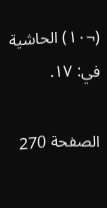(¬١٠) الحاشية في: ١٧.

الصفحة 270